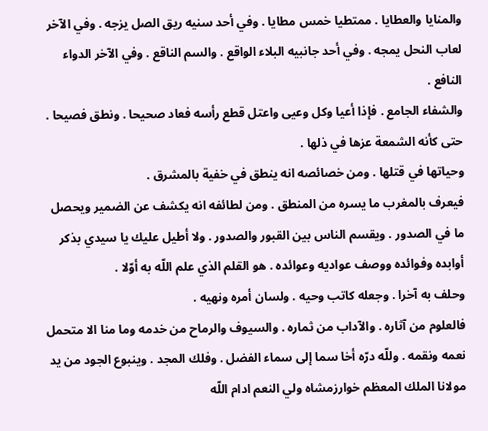والمنايا والعطايا . ممتطيا خمس مطايا . وفي أحد سنيه ريق الصل يزجه . وفي الآخر لعاب النحل يمجه . وفي أحد جانبيه البلاء الواقع . والسم الناقع . وفي الآخر الدواء النافع .
والشفاء الجامع . فإذا أعيا وكل وعيى واعتل قطع رأسه فعاد صحيحا . ونطق فصيحا . حتى كأنه الشمعة عزها في ذلها .
وحياتها في قتلها . ومن خصائصه انه ينطق في خفية بالمشرق .
فيعرف بالمغرب ما يسره من المنطق . ومن لطائفه انه يكشف عن الضمير ويحصل ما في الصدور . ويقسم الناس بين القبور والصدور . ولا أطيل عليك يا سيدي بذكر أوابده وفوائده ووصف عواديه وعوائده . هو القلم الذي علم اللّه به أوّلا .
وحلف به آخرا . وجعله كاتب وحيه . ولسان أمره ونهيه .
فالعلوم من آثاره . والآداب من ثماره . والسيوف والرماح من خدمه وما منا الا متحمل نعمه ونقمه . وللّه درّه أخا سما إلى سماء الفضل . وفلك المجد . وينبوع الجود من يد مولانا الملك المعظم خوارزمشاه ولي النعم ادام اللّه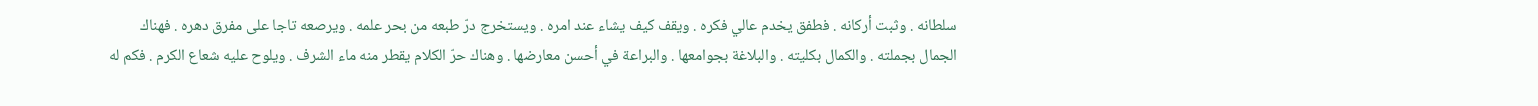سلطانه . وثبت أركانه . فطفق يخدم عالي فكره . ويقف كيف يشاء عند امره . ويستخرج درّ طبعه من بحر علمه . ويرصعه تاجا على مفرق دهره . فهناك الجمال بجملته . والكمال بكليته . والبلاغة بجوامعها . والبراعة في أحسن معارضها . وهناك حرّ الكلام يقطر منه ماء الشرف . ويلوح عليه شعاع الكرم . فكم له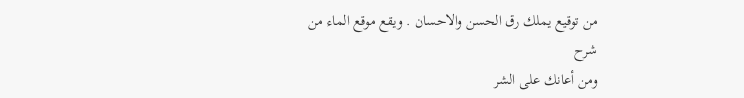من توقيع يملك رق الحسن والاحسان . ويقع موقع الماء من
شرح
ومن أعانك على الشر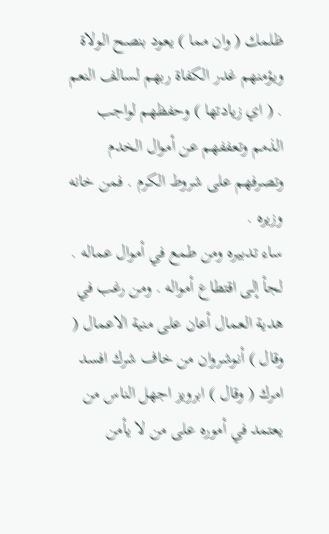ظلمك ( وان مما ) يعود بنصح الولاة ويؤمنهم غدر الكفاة ربهم لسالف النعم . ( اي زيادتها ) وحفظهم لواجب الذمم وتعففهم عن أموال الخدم وتصرفهم على شروط الكرم . فمن خانه وزيره .
ساء تدبيره ومن طمع في أموال عماله . لجأ إلى اقتطاع أمواله . ومن رغب في هدية العمال أعان على منية الاعمال ( وقال ) أنوشروان من خاف شرك افسد امرك ( وقال ) ابرويز اجهل الناس من يعتمد في أموره على من لا يأمن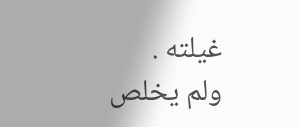غيلته .
ولم يخلص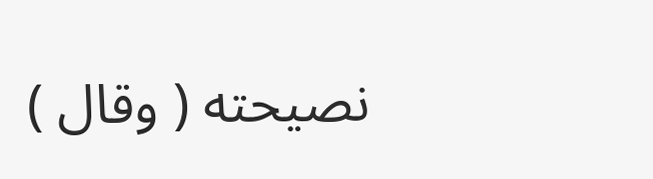نصيحته ( وقال )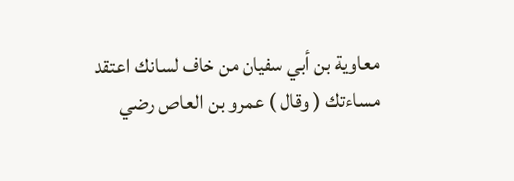معاوية بن أبي سفيان من خاف لسانك اعتقد مساءتك ( وقال ) عمرو بن العاص رضي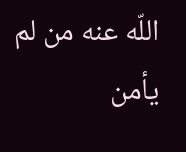اللّه عنه من لم يأمن